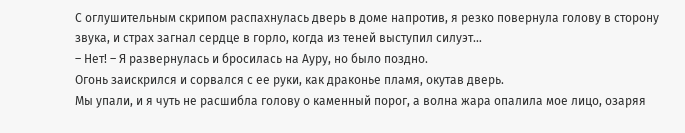С оглушительным скрипом распахнулась дверь в доме напротив, я резко повернула голову в сторону звука, и страх загнал сердце в горло, когда из теней выступил силуэт…
– Нет! – Я развернулась и бросилась на Ауру, но было поздно.
Огонь заискрился и сорвался с ее руки, как драконье пламя, окутав дверь.
Мы упали, и я чуть не расшибла голову о каменный порог, а волна жара опалила мое лицо, озаряя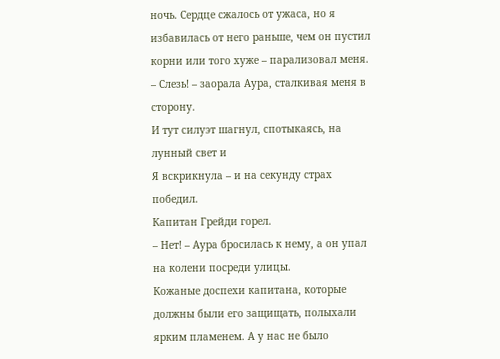ночь. Сердце сжалось от ужаса, но я избавилась от него раньше, чем он пустил корни или того хуже – парализовал меня.
– Слезь! – заорала Аура, сталкивая меня в сторону.
И тут силуэт шагнул, спотыкаясь, на лунный свет и
Я вскрикнула – и на секунду страх победил.
Капитан Грейди горел.
– Нет! – Аура бросилась к нему, а он упал на колени посреди улицы.
Кожаные доспехи капитана, которые должны были его защищать, полыхали ярким пламенем. А у нас не было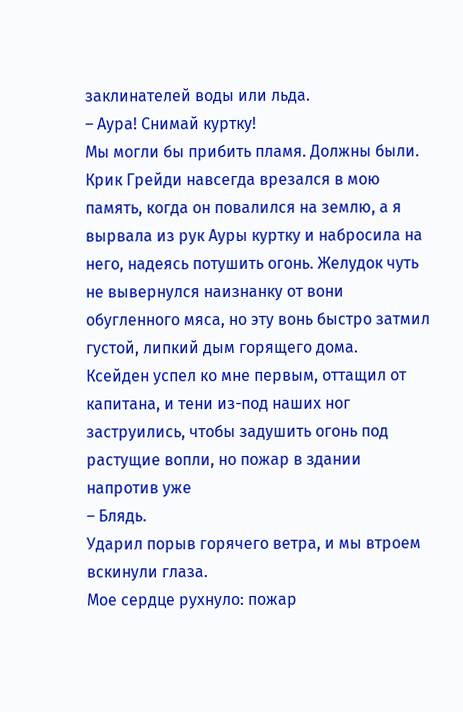заклинателей воды или льда.
– Аура! Снимай куртку!
Мы могли бы прибить пламя. Должны были.
Крик Грейди навсегда врезался в мою память, когда он повалился на землю, а я вырвала из рук Ауры куртку и набросила на него, надеясь потушить огонь. Желудок чуть не вывернулся наизнанку от вони обугленного мяса, но эту вонь быстро затмил густой, липкий дым горящего дома.
Ксейден успел ко мне первым, оттащил от капитана, и тени из-под наших ног заструились, чтобы задушить огонь под растущие вопли, но пожар в здании напротив уже
– Блядь.
Ударил порыв горячего ветра, и мы втроем вскинули глаза.
Мое сердце рухнуло: пожар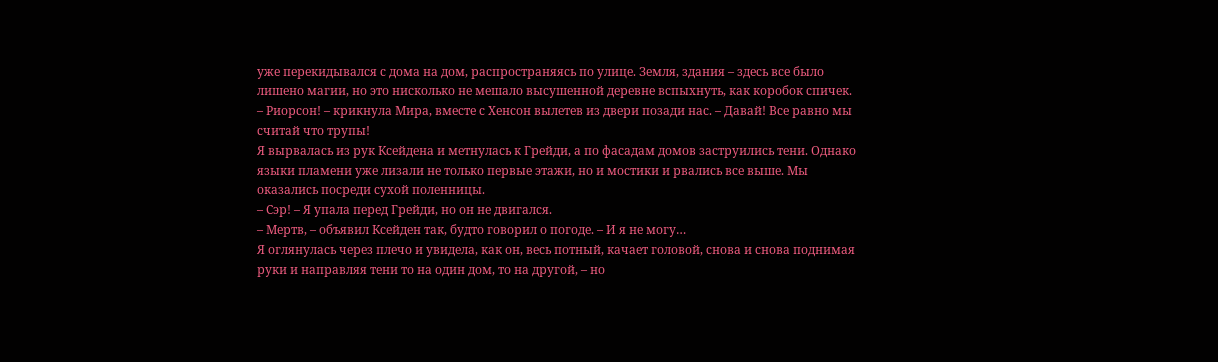уже перекидывался с дома на дом, распространяясь по улице. Земля, здания – здесь все было лишено магии, но это нисколько не мешало высушенной деревне вспыхнуть, как коробок спичек.
– Риорсон! – крикнула Мира, вместе с Хенсон вылетев из двери позади нас. – Давай! Все равно мы считай что трупы!
Я вырвалась из рук Ксейдена и метнулась к Грейди, а по фасадам домов заструились тени. Однако языки пламени уже лизали не только первые этажи, но и мостики и рвались все выше. Мы оказались посреди сухой поленницы.
– Сэр! – Я упала перед Грейди, но он не двигался.
– Мертв, – объявил Ксейден так, будто говорил о погоде. – И я не могу…
Я оглянулась через плечо и увидела, как он, весь потный, качает головой, снова и снова поднимая руки и направляя тени то на один дом, то на другой, – но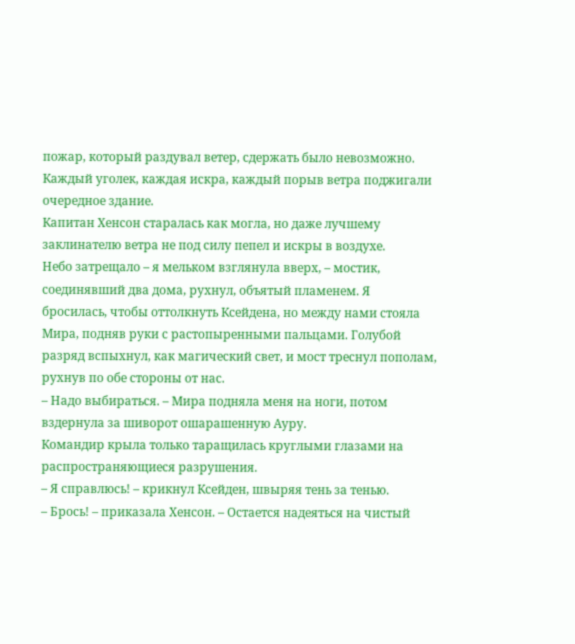пожар, который раздувал ветер, сдержать было невозможно. Каждый уголек, каждая искра, каждый порыв ветра поджигали очередное здание.
Капитан Хенсон старалась как могла, но даже лучшему заклинателю ветра не под силу пепел и искры в воздухе.
Небо затрещало – я мельком взглянула вверх, – мостик, соединявший два дома, рухнул, объятый пламенем. Я бросилась, чтобы оттолкнуть Ксейдена, но между нами стояла Мира, подняв руки с растопыренными пальцами. Голубой разряд вспыхнул, как магический свет, и мост треснул пополам, рухнув по обе стороны от нас.
– Надо выбираться. – Мира подняла меня на ноги, потом вздернула за шиворот ошарашенную Ауру.
Командир крыла только таращилась круглыми глазами на распространяющиеся разрушения.
– Я справлюсь! – крикнул Ксейден, швыряя тень за тенью.
– Брось! – приказала Хенсон. – Остается надеяться на чистый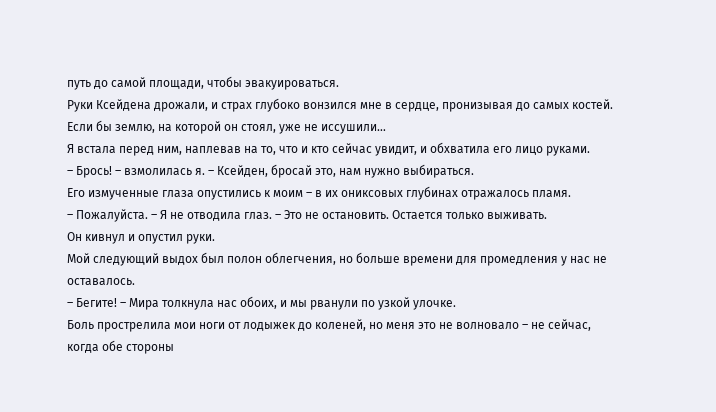путь до самой площади, чтобы эвакуироваться.
Руки Ксейдена дрожали, и страх глубоко вонзился мне в сердце, пронизывая до самых костей. Если бы землю, на которой он стоял, уже не иссушили…
Я встала перед ним, наплевав на то, что и кто сейчас увидит, и обхватила его лицо руками.
– Брось! – взмолилась я. – Ксейден, бросай это, нам нужно выбираться.
Его измученные глаза опустились к моим – в их ониксовых глубинах отражалось пламя.
– Пожалуйста. – Я не отводила глаз. – Это не остановить. Остается только выживать.
Он кивнул и опустил руки.
Мой следующий выдох был полон облегчения, но больше времени для промедления у нас не оставалось.
– Бегите! – Мира толкнула нас обоих, и мы рванули по узкой улочке.
Боль прострелила мои ноги от лодыжек до коленей, но меня это не волновало – не сейчас, когда обе стороны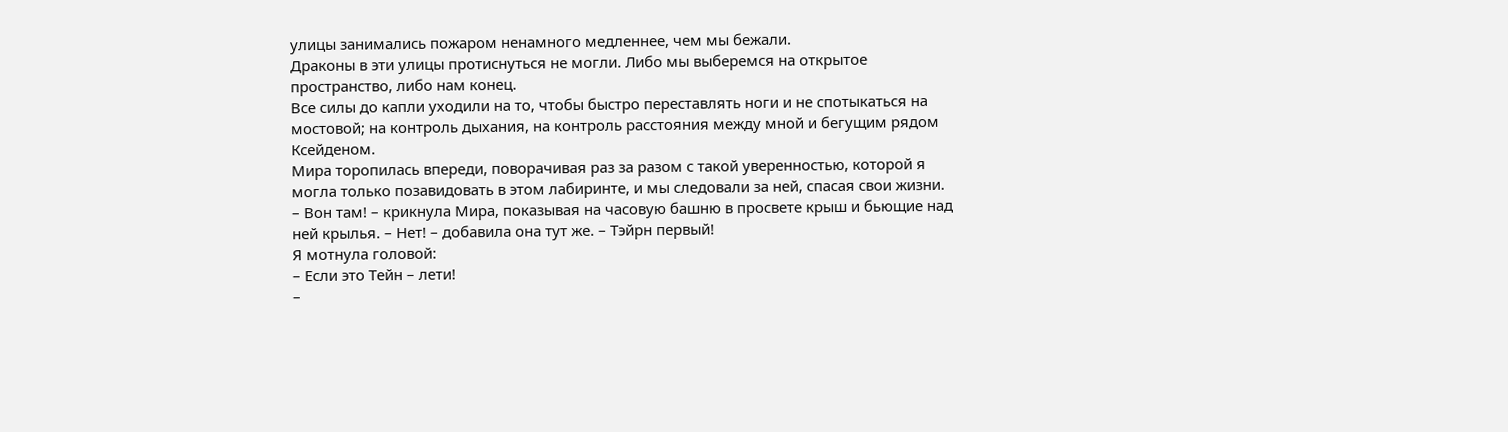улицы занимались пожаром ненамного медленнее, чем мы бежали.
Драконы в эти улицы протиснуться не могли. Либо мы выберемся на открытое пространство, либо нам конец.
Все силы до капли уходили на то, чтобы быстро переставлять ноги и не спотыкаться на мостовой; на контроль дыхания, на контроль расстояния между мной и бегущим рядом Ксейденом.
Мира торопилась впереди, поворачивая раз за разом с такой уверенностью, которой я могла только позавидовать в этом лабиринте, и мы следовали за ней, спасая свои жизни.
– Вон там! – крикнула Мира, показывая на часовую башню в просвете крыш и бьющие над ней крылья. – Нет! – добавила она тут же. – Тэйрн первый!
Я мотнула головой:
– Если это Тейн – лети!
–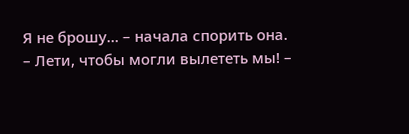Я не брошу… – начала спорить она.
– Лети, чтобы могли вылететь мы! –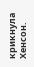крикнула Хенсон.